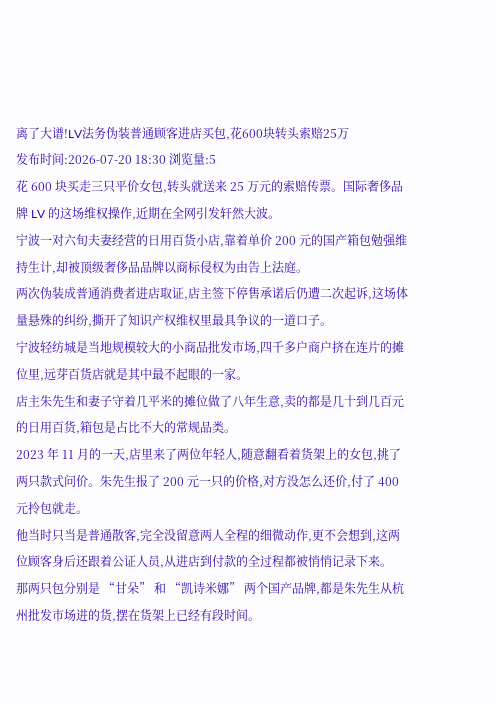离了大谱!LV法务伪装普通顾客进店买包,花600块转头索赔25万
发布时间:2026-07-20 18:30 浏览量:5
花 600 块买走三只平价女包,转头就送来 25 万元的索赔传票。国际奢侈品牌 LV 的这场维权操作,近期在全网引发轩然大波。
宁波一对六旬夫妻经营的日用百货小店,靠着单价 200 元的国产箱包勉强维持生计,却被顶级奢侈品品牌以商标侵权为由告上法庭。
两次伪装成普通消费者进店取证,店主签下停售承诺后仍遭二次起诉,这场体量悬殊的纠纷,撕开了知识产权维权里最具争议的一道口子。
宁波轻纺城是当地规模较大的小商品批发市场,四千多户商户挤在连片的摊位里,远芽百货店就是其中最不起眼的一家。
店主朱先生和妻子守着几平米的摊位做了八年生意,卖的都是几十到几百元的日用百货,箱包是占比不大的常规品类。
2023 年 11 月的一天,店里来了两位年轻人,随意翻看着货架上的女包,挑了两只款式问价。朱先生报了 200 元一只的价格,对方没怎么还价,付了 400 元拎包就走。
他当时只当是普通散客,完全没留意两人全程的细微动作,更不会想到,这两位顾客身后还跟着公证人员,从进店到付款的全过程都被悄悄记录下来。
那两只包分别是 “甘朵” 和 “凯诗米娜” 两个国产品牌,都是朱先生从杭州批发市场进的货,摆在货架上已经有段时间。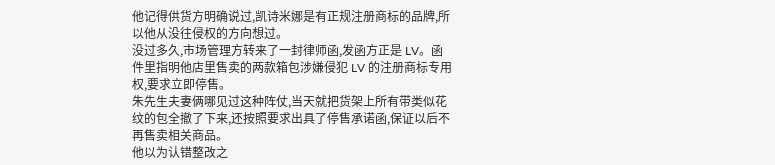他记得供货方明确说过,凯诗米娜是有正规注册商标的品牌,所以他从没往侵权的方向想过。
没过多久,市场管理方转来了一封律师函,发函方正是 LV。函件里指明他店里售卖的两款箱包涉嫌侵犯 LV 的注册商标专用权,要求立即停售。
朱先生夫妻俩哪见过这种阵仗,当天就把货架上所有带类似花纹的包全撤了下来,还按照要求出具了停售承诺函,保证以后不再售卖相关商品。
他以为认错整改之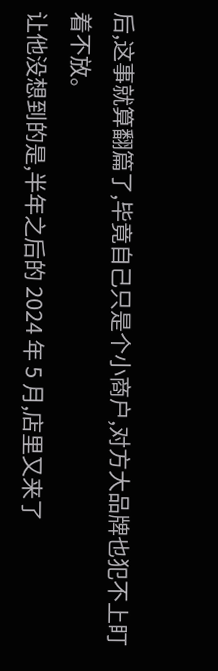后,这事就算翻篇了,毕竟自己只是个小商户,对方大品牌也犯不上盯着不放。
让他没想到的是,半年之后的 2024 年 5 月,店里又来了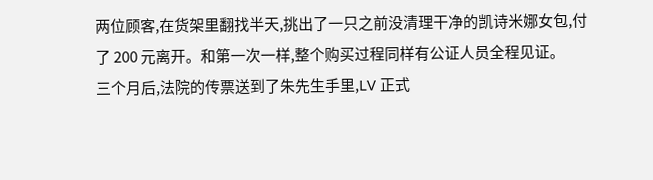两位顾客,在货架里翻找半天,挑出了一只之前没清理干净的凯诗米娜女包,付了 200 元离开。和第一次一样,整个购买过程同样有公证人员全程见证。
三个月后,法院的传票送到了朱先生手里,LV 正式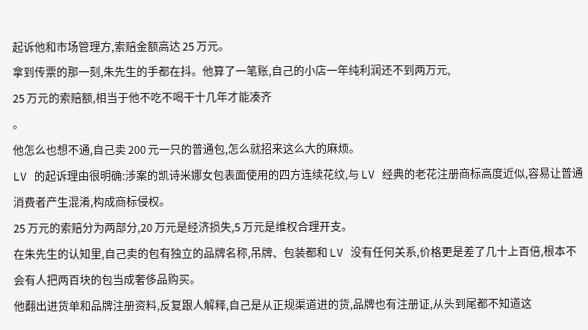起诉他和市场管理方,索赔金额高达 25 万元。
拿到传票的那一刻,朱先生的手都在抖。他算了一笔账,自己的小店一年纯利润还不到两万元,
25 万元的索赔额,相当于他不吃不喝干十几年才能凑齐
。
他怎么也想不通,自己卖 200 元一只的普通包,怎么就招来这么大的麻烦。
LV 的起诉理由很明确:涉案的凯诗米娜女包表面使用的四方连续花纹,与 LV 经典的老花注册商标高度近似,容易让普通消费者产生混淆,构成商标侵权。
25 万元的索赔分为两部分,20 万元是经济损失,5 万元是维权合理开支。
在朱先生的认知里,自己卖的包有独立的品牌名称,吊牌、包装都和 LV 没有任何关系,价格更是差了几十上百倍,根本不会有人把两百块的包当成奢侈品购买。
他翻出进货单和品牌注册资料,反复跟人解释,自己是从正规渠道进的货,品牌也有注册证,从头到尾都不知道这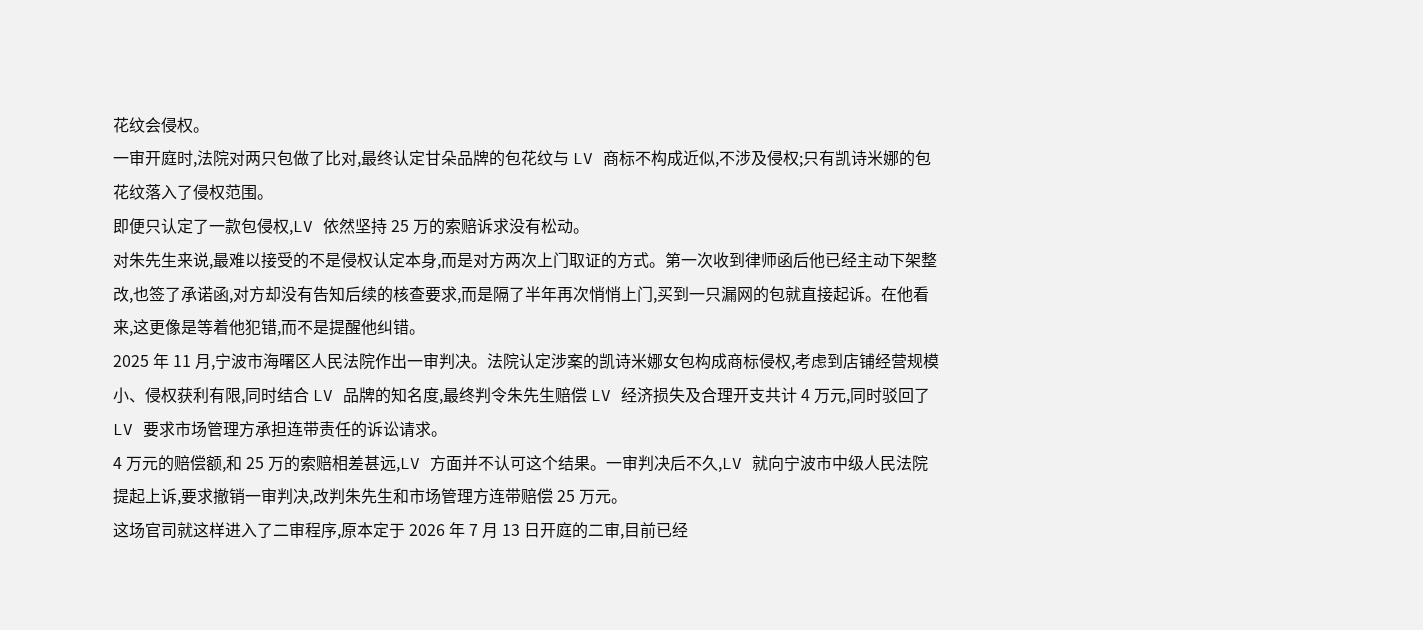花纹会侵权。
一审开庭时,法院对两只包做了比对,最终认定甘朵品牌的包花纹与 LV 商标不构成近似,不涉及侵权;只有凯诗米娜的包花纹落入了侵权范围。
即便只认定了一款包侵权,LV 依然坚持 25 万的索赔诉求没有松动。
对朱先生来说,最难以接受的不是侵权认定本身,而是对方两次上门取证的方式。第一次收到律师函后他已经主动下架整改,也签了承诺函,对方却没有告知后续的核查要求,而是隔了半年再次悄悄上门,买到一只漏网的包就直接起诉。在他看来,这更像是等着他犯错,而不是提醒他纠错。
2025 年 11 月,宁波市海曙区人民法院作出一审判决。法院认定涉案的凯诗米娜女包构成商标侵权,考虑到店铺经营规模小、侵权获利有限,同时结合 LV 品牌的知名度,最终判令朱先生赔偿 LV 经济损失及合理开支共计 4 万元,同时驳回了 LV 要求市场管理方承担连带责任的诉讼请求。
4 万元的赔偿额,和 25 万的索赔相差甚远,LV 方面并不认可这个结果。一审判决后不久,LV 就向宁波市中级人民法院提起上诉,要求撤销一审判决,改判朱先生和市场管理方连带赔偿 25 万元。
这场官司就这样进入了二审程序,原本定于 2026 年 7 月 13 日开庭的二审,目前已经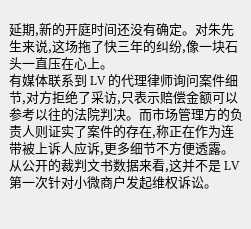延期,新的开庭时间还没有确定。对朱先生来说,这场拖了快三年的纠纷,像一块石头一直压在心上。
有媒体联系到 LV 的代理律师询问案件细节,对方拒绝了采访,只表示赔偿金额可以参考以往的法院判决。而市场管理方的负责人则证实了案件的存在,称正在作为连带被上诉人应诉,更多细节不方便透露。
从公开的裁判文书数据来看,这并不是 LV 第一次针对小微商户发起维权诉讼。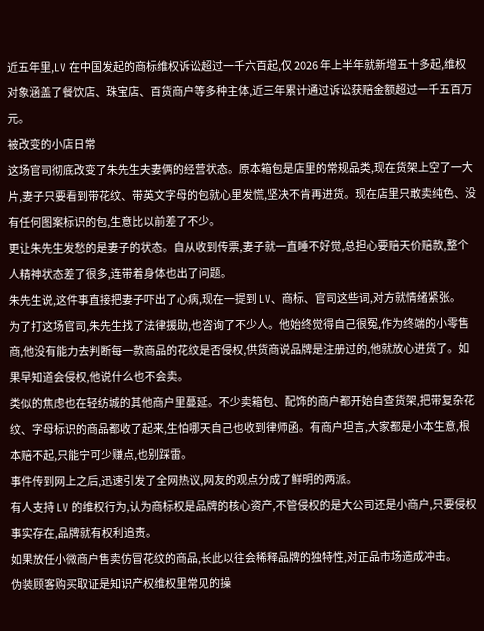近五年里,LV 在中国发起的商标维权诉讼超过一千六百起,仅 2026 年上半年就新增五十多起,维权对象涵盖了餐饮店、珠宝店、百货商户等多种主体,近三年累计通过诉讼获赔金额超过一千五百万元。
被改变的小店日常
这场官司彻底改变了朱先生夫妻俩的经营状态。原本箱包是店里的常规品类,现在货架上空了一大片,妻子只要看到带花纹、带英文字母的包就心里发慌,坚决不肯再进货。现在店里只敢卖纯色、没有任何图案标识的包,生意比以前差了不少。
更让朱先生发愁的是妻子的状态。自从收到传票,妻子就一直睡不好觉,总担心要赔天价赔款,整个人精神状态差了很多,连带着身体也出了问题。
朱先生说,这件事直接把妻子吓出了心病,现在一提到 LV、商标、官司这些词,对方就情绪紧张。
为了打这场官司,朱先生找了法律援助,也咨询了不少人。他始终觉得自己很冤,作为终端的小零售商,他没有能力去判断每一款商品的花纹是否侵权,供货商说品牌是注册过的,他就放心进货了。如果早知道会侵权,他说什么也不会卖。
类似的焦虑也在轻纺城的其他商户里蔓延。不少卖箱包、配饰的商户都开始自查货架,把带复杂花纹、字母标识的商品都收了起来,生怕哪天自己也收到律师函。有商户坦言,大家都是小本生意,根本赔不起,只能宁可少赚点,也别踩雷。
事件传到网上之后,迅速引发了全网热议,网友的观点分成了鲜明的两派。
有人支持 LV 的维权行为,认为商标权是品牌的核心资产,不管侵权的是大公司还是小商户,只要侵权事实存在,品牌就有权利追责。
如果放任小微商户售卖仿冒花纹的商品,长此以往会稀释品牌的独特性,对正品市场造成冲击。
伪装顾客购买取证是知识产权维权里常见的操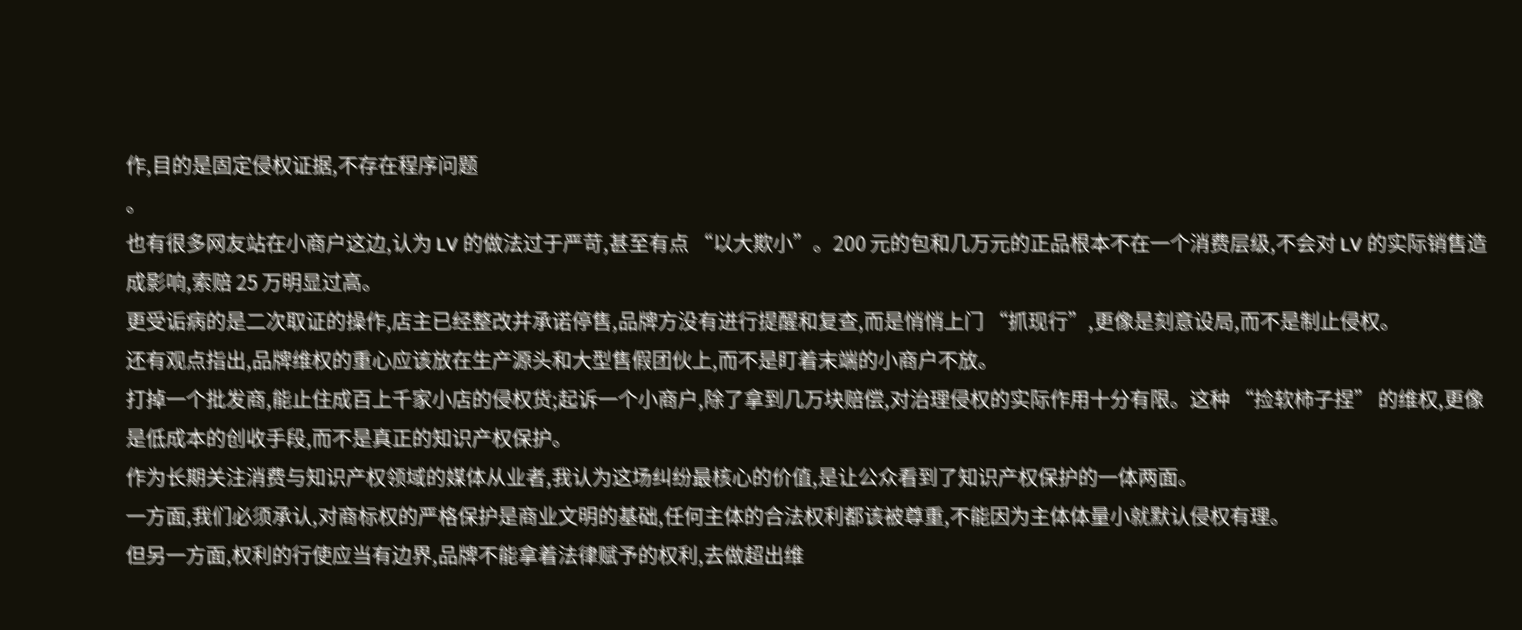作,目的是固定侵权证据,不存在程序问题
。
也有很多网友站在小商户这边,认为 LV 的做法过于严苛,甚至有点 “以大欺小”。200 元的包和几万元的正品根本不在一个消费层级,不会对 LV 的实际销售造成影响,索赔 25 万明显过高。
更受诟病的是二次取证的操作,店主已经整改并承诺停售,品牌方没有进行提醒和复查,而是悄悄上门 “抓现行”,更像是刻意设局,而不是制止侵权。
还有观点指出,品牌维权的重心应该放在生产源头和大型售假团伙上,而不是盯着末端的小商户不放。
打掉一个批发商,能止住成百上千家小店的侵权货;起诉一个小商户,除了拿到几万块赔偿,对治理侵权的实际作用十分有限。这种 “捡软柿子捏” 的维权,更像是低成本的创收手段,而不是真正的知识产权保护。
作为长期关注消费与知识产权领域的媒体从业者,我认为这场纠纷最核心的价值,是让公众看到了知识产权保护的一体两面。
一方面,我们必须承认,对商标权的严格保护是商业文明的基础,任何主体的合法权利都该被尊重,不能因为主体体量小就默认侵权有理。
但另一方面,权利的行使应当有边界,品牌不能拿着法律赋予的权利,去做超出维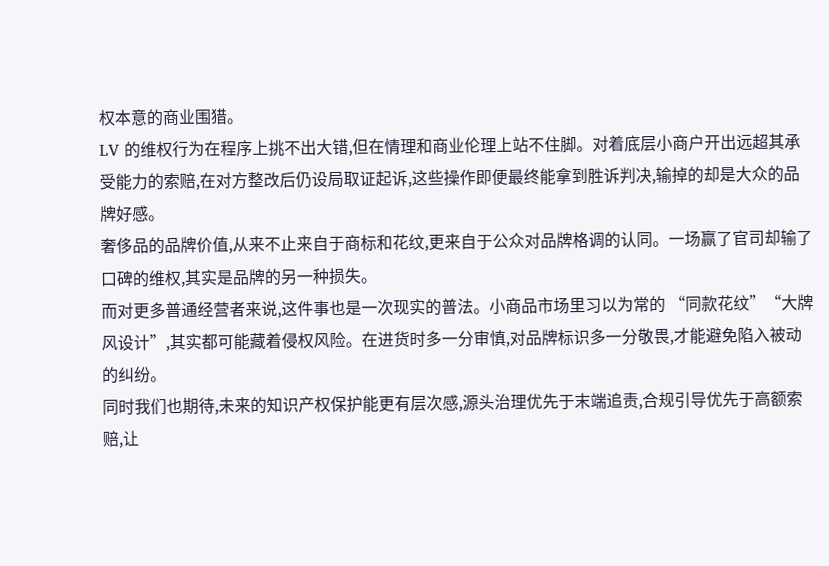权本意的商业围猎。
LV 的维权行为在程序上挑不出大错,但在情理和商业伦理上站不住脚。对着底层小商户开出远超其承受能力的索赔,在对方整改后仍设局取证起诉,这些操作即便最终能拿到胜诉判决,输掉的却是大众的品牌好感。
奢侈品的品牌价值,从来不止来自于商标和花纹,更来自于公众对品牌格调的认同。一场赢了官司却输了口碑的维权,其实是品牌的另一种损失。
而对更多普通经营者来说,这件事也是一次现实的普法。小商品市场里习以为常的 “同款花纹”“大牌风设计”,其实都可能藏着侵权风险。在进货时多一分审慎,对品牌标识多一分敬畏,才能避免陷入被动的纠纷。
同时我们也期待,未来的知识产权保护能更有层次感,源头治理优先于末端追责,合规引导优先于高额索赔,让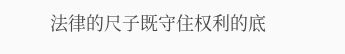法律的尺子既守住权利的底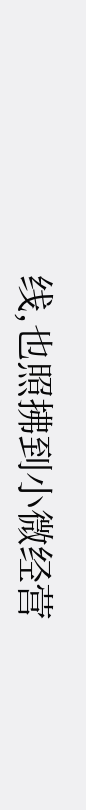线,也照拂到小微经营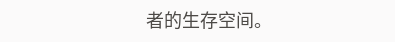者的生存空间。